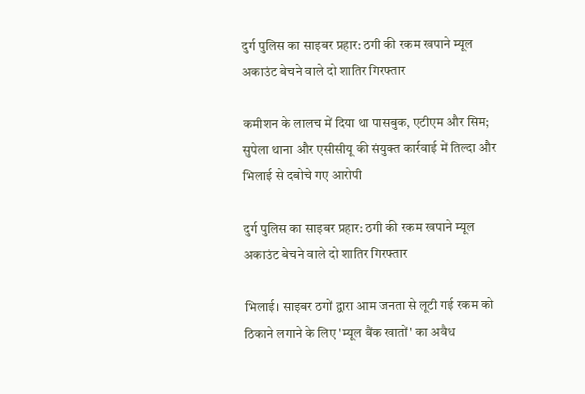दुर्ग पुलिस का साइबर प्रहार: ठगी की रकम खपाने म्यूल अकाउंट बेचने वाले दो शातिर गिरफ्तार

कमीशन के लालच में दिया था पासबुक, एटीएम और सिम; सुपेला थाना और एसीसीयू की संयुक्त कार्रवाई में तिल्दा और भिलाई से दबोचे गए आरोपी

दुर्ग पुलिस का साइबर प्रहार: ठगी की रकम खपाने म्यूल अकाउंट बेचने वाले दो शातिर गिरफ्तार

भिलाई। साइबर ठगों द्वारा आम जनता से लूटी गई रकम को ठिकाने लगाने के लिए 'म्यूल बैंक खातों' का अवैध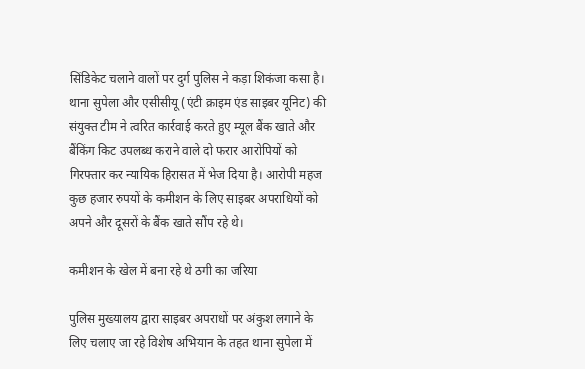सिंडिकेट चलाने वालों पर दुर्ग पुलिस ने कड़ा शिकंजा कसा है। थाना सुपेला और एसीसीयू (एंटी क्राइम एंड साइबर यूनिट) की संयुक्त टीम ने त्वरित कार्रवाई करते हुए म्यूल बैंक खाते और बैंकिंग किट उपलब्ध कराने वाले दो फरार आरोपियों को गिरफ्तार कर न्यायिक हिरासत में भेज दिया है। आरोपी महज कुछ हजार रुपयों के कमीशन के लिए साइबर अपराधियों को अपने और दूसरों के बैंक खाते सौंप रहे थे।

कमीशन के खेल में बना रहे थे ठगी का जरिया

पुलिस मुख्यालय द्वारा साइबर अपराधों पर अंकुश लगाने के लिए चलाए जा रहे विशेष अभियान के तहत थाना सुपेला में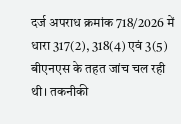दर्ज अपराध क्रमांक 718/2026 में धारा 317(2), 318(4) एवं 3(5) बीएनएस के तहत जांच चल रही थी। तकनीकी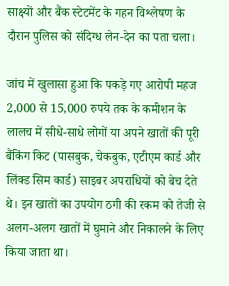साक्ष्यों और बैंक स्टेटमेंट के गहन विश्लेषण के दौरान पुलिस को संदिग्ध लेन-देन का पता चला।

जांच में खुलासा हुआ कि पकड़े गए आरोपी महज 2,000 से 15,000 रुपये तक के कमीशन के लालच में सीधे-साधे लोगों या अपने खातों की पूरी बैंकिंग किट (पासबुक, चेकबुक, एटीएम कार्ड और लिंक्ड सिम कार्ड) साइबर अपराधियों को बेच देते थे। इन खातों का उपयोग ठगी की रकम को तेजी से अलग-अलग खातों में घुमाने और निकालने के लिए किया जाता था।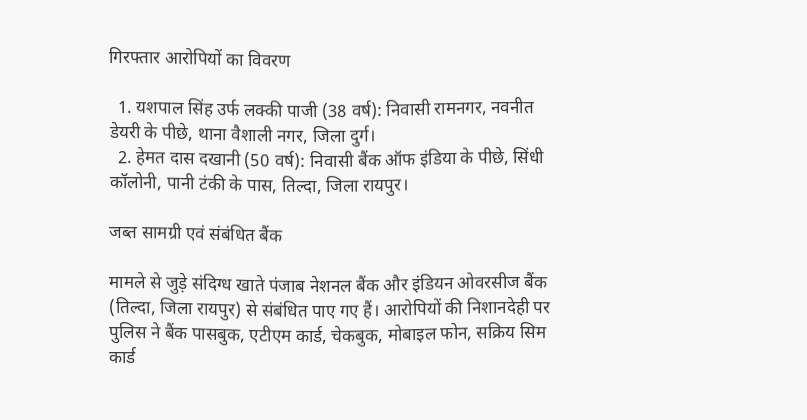गिरफ्तार आरोपियों का विवरण

  1. यशपाल सिंह उर्फ लक्की पाजी (38 वर्ष): निवासी रामनगर, नवनीत डेयरी के पीछे, थाना वैशाली नगर, जिला दुर्ग।
  2. हेमत दास दखानी (50 वर्ष): निवासी बैंक ऑफ इंडिया के पीछे, सिंधी कॉलोनी, पानी टंकी के पास, तिल्दा, जिला रायपुर।

जब्त सामग्री एवं संबंधित बैंक

मामले से जुड़े संदिग्ध खाते पंजाब नेशनल बैंक और इंडियन ओवरसीज बैंक (तिल्दा, जिला रायपुर) से संबंधित पाए गए हैं। आरोपियों की निशानदेही पर पुलिस ने बैंक पासबुक, एटीएम कार्ड, चेकबुक, मोबाइल फोन, सक्रिय सिम कार्ड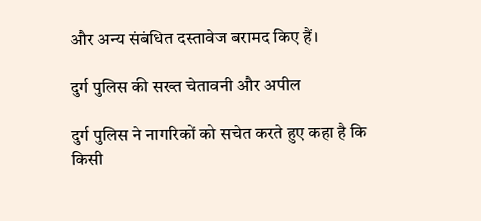और अन्य संबंधित दस्तावेज बरामद किए हैं।

दुर्ग पुलिस की सख्त चेतावनी और अपील

दुर्ग पुलिस ने नागरिकों को सचेत करते हुए कहा है कि किसी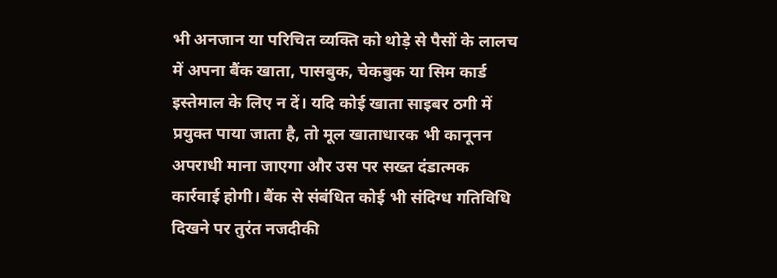भी अनजान या परिचित व्यक्ति को थोड़े से पैसों के लालच में अपना बैंक खाता, पासबुक, चेकबुक या सिम कार्ड इस्तेमाल के लिए न दें। यदि कोई खाता साइबर ठगी में प्रयुक्त पाया जाता है, तो मूल खाताधारक भी कानूनन अपराधी माना जाएगा और उस पर सख्त दंडात्मक कार्रवाई होगी। बैंक से संबंधित कोई भी संदिग्ध गतिविधि दिखने पर तुरंत नजदीकी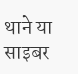थाने या साइबर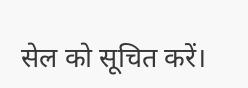सेल को सूचित करें।